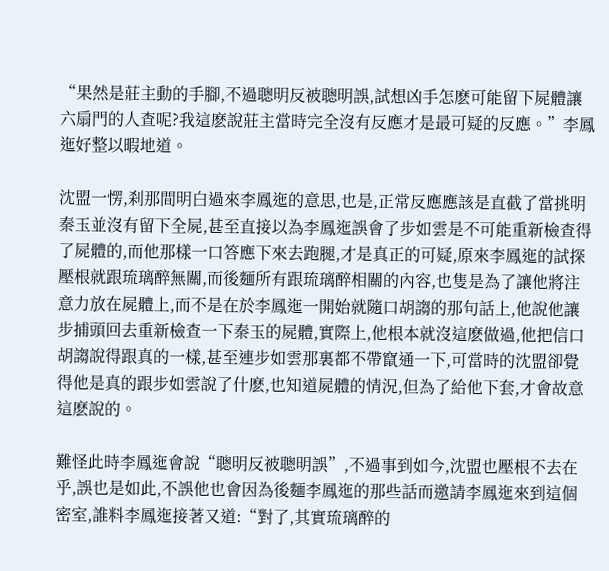“果然是莊主動的手腳,不過聰明反被聰明誤,試想凶手怎麽可能留下屍體讓六扇門的人查呢?我這麽說莊主當時完全沒有反應才是最可疑的反應。”李鳳迤好整以暇地道。

沈盟一愣,刹那間明白過來李鳳迤的意思,也是,正常反應應該是直截了當挑明秦玉並沒有留下全屍,甚至直接以為李鳳迤誤會了步如雲是不可能重新檢查得了屍體的,而他那樣一口答應下來去跑腿,才是真正的可疑,原來李鳳迤的試探壓根就跟琉璃醉無關,而後麵所有跟琉璃醉相關的內容,也隻是為了讓他將注意力放在屍體上,而不是在於李鳳迤一開始就隨口胡謅的那句話上,他說他讓步捕頭回去重新檢查一下秦玉的屍體,實際上,他根本就沒這麽做過,他把信口胡謅說得跟真的一樣,甚至連步如雲那裏都不帶竄通一下,可當時的沈盟卻覺得他是真的跟步如雲說了什麽,也知道屍體的情況,但為了給他下套,才會故意這麽說的。

難怪此時李鳳迤會說“聰明反被聰明誤”,不過事到如今,沈盟也壓根不去在乎,誤也是如此,不誤他也會因為後麵李鳳迤的那些話而邀請李鳳迤來到這個密室,誰料李鳳迤接著又道:“對了,其實琉璃醉的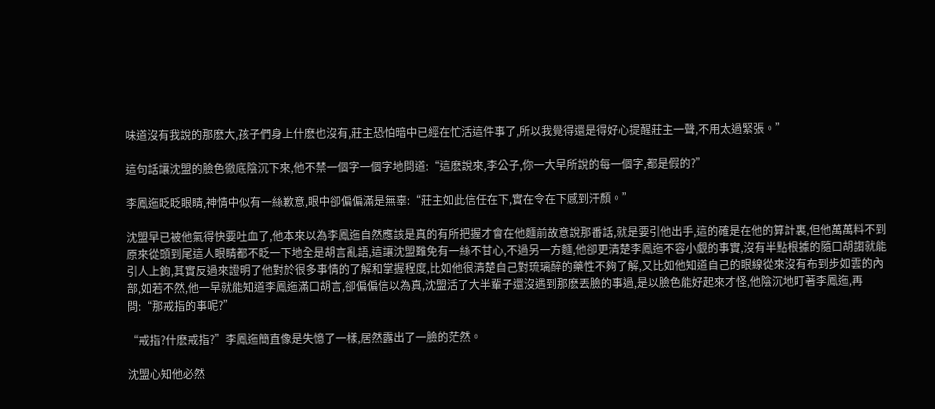味道沒有我說的那麽大,孩子們身上什麽也沒有,莊主恐怕暗中已經在忙活這件事了,所以我覺得還是得好心提醒莊主一聲,不用太過緊張。”

這句話讓沈盟的臉色徹底陰沉下來,他不禁一個字一個字地問道:“這麽說來,李公子,你一大早所說的每一個字,都是假的?”

李鳳迤眨眨眼睛,神情中似有一絲歉意,眼中卻偏偏滿是無辜:“莊主如此信任在下,實在令在下感到汗顏。”

沈盟早已被他氣得快要吐血了,他本來以為李鳳迤自然應該是真的有所把握才會在他麵前故意說那番話,就是要引他出手,這的確是在他的算計裏,但他萬萬料不到原來從頭到尾這人眼睛都不眨一下地全是胡言亂語,這讓沈盟難免有一絲不甘心,不過另一方麵,他卻更清楚李鳳迤不容小覷的事實,沒有半點根據的隨口胡謅就能引人上鉤,其實反過來證明了他對於很多事情的了解和掌握程度,比如他很清楚自己對琉璃醉的藥性不夠了解,又比如他知道自己的眼線從來沒有布到步如雲的內部,如若不然,他一早就能知道李鳳迤滿口胡言,卻偏偏信以為真,沈盟活了大半輩子還沒遇到那麽丟臉的事過,是以臉色能好起來才怪,他陰沉地盯著李鳳迤,再問:“那戒指的事呢?”

“戒指?什麽戒指?”李鳳迤簡直像是失憶了一樣,居然露出了一臉的茫然。

沈盟心知他必然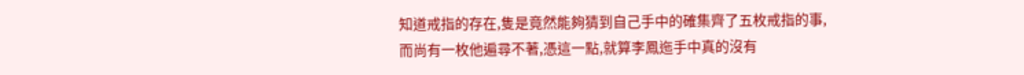知道戒指的存在,隻是竟然能夠猜到自己手中的確集齊了五枚戒指的事,而尚有一枚他遍尋不著,憑這一點,就算李鳳迤手中真的沒有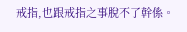戒指,也跟戒指之事脫不了幹係。